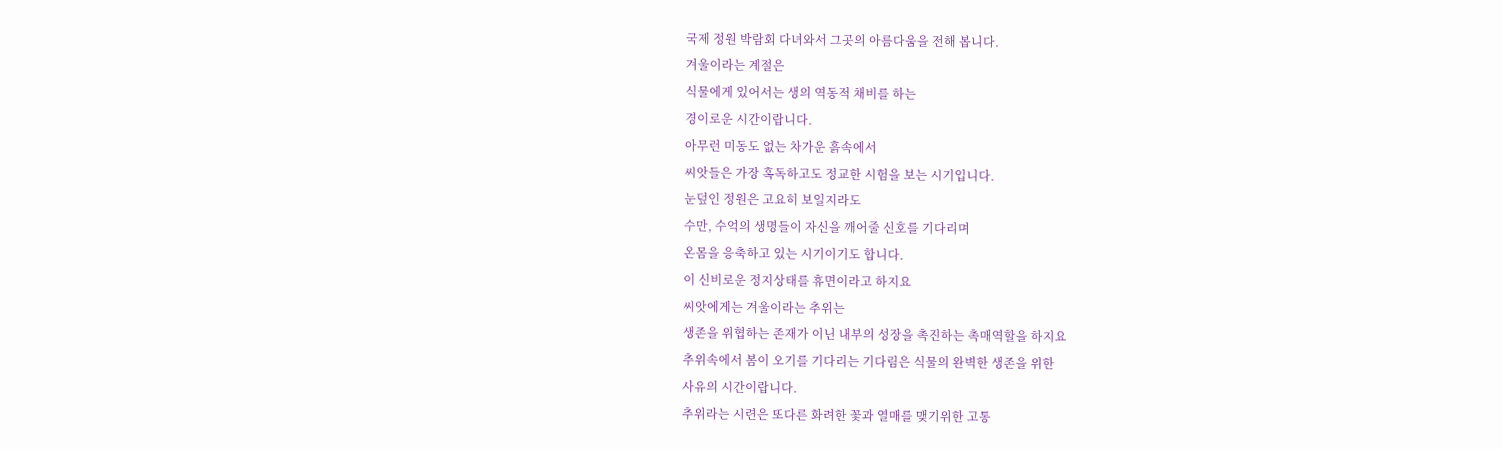국제 정원 박람회 다녀와서 그곳의 아름다움을 전해 봅니다.
겨울이라는 계절은
식물에게 있어서는 생의 역동적 채비를 하는
경이로운 시간이랍니다.
아무런 미동도 없는 차가운 흙속에서
씨앗들은 가장 혹독하고도 정교한 시험을 보는 시기입니다.
눈덮인 정원은 고요히 보일지라도
수만, 수억의 생명들이 자신을 깨어줄 신호를 기다리며
온몸을 응축하고 있는 시기이기도 합니다.
이 신비로운 정지상태를 휴면이라고 하지요
씨앗에게는 겨울이라는 추위는
생존을 위협하는 존재가 이닌 내부의 성장을 촉진하는 촉매역할을 하지요
추위속에서 봄이 오기를 기다리는 기다림은 식물의 완벽한 생존을 위한
사유의 시간이랍니다.
추위라는 시련은 또다른 화려한 꽃과 열매를 맺기위한 고통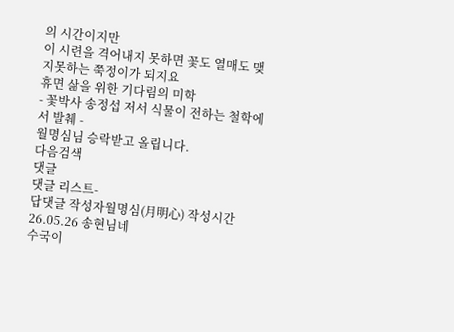의 시간이지만
이 시련을 격어내지 못하면 꽃도 열매도 맺지못하는 쭉정이가 되지요
휴면 삶을 위한 기다림의 미학
- 꽃박사 송정섭 저서 식물이 전하는 철학에서 발췌 -
월명심님 승락받고 올립니다.
다음검색
댓글
댓글 리스트-
답댓글 작성자월명심(月明心) 작성시간 26.05.26 송현님네
수국이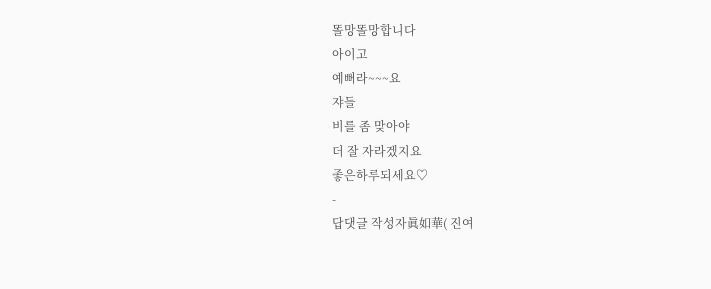똘망똘망합니다
아이고
예뻐라~~~요
쟈들
비를 좀 맞아야
더 잘 자라겠지요
좋은하루되세요♡
-
답댓글 작성자眞如華( 진여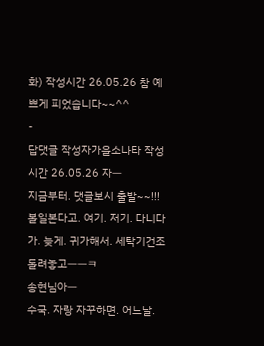화) 작성시간 26.05.26 참 예쁘게 피었습니다~~^^
-
답댓글 작성자가을소나타 작성시간 26.05.26 자ㅡ
지금부터. 댓글보시 출발~~!!!
볼일본다고. 여기. 저기. 다니다가. 늦게. 귀가해서. 세탁기건조 돌려놓고ㅡㅡㅋ
송현님아ㅡ
수국. 자랑 자꾸하면. 어느날.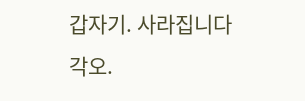갑자기. 사라집니다
각오.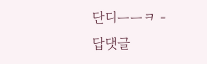단디ㅡㅡㅋ -
답댓글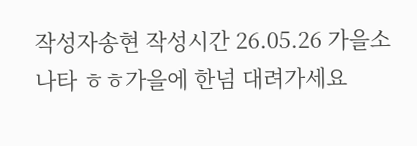작성자송현 작성시간 26.05.26 가을소나타 ㅎㅎ가을에 한넘 대려가세요